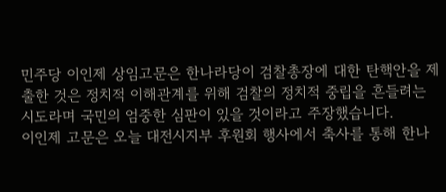민주당 이인제 상임고문은 한나라당이 검찰총장에 대한 탄핵안을 제출한 것은 정치적 이해관계를 위해 검찰의 정치적 중립을 흔들려는 시도라며 국민의 엄중한 심판이 있을 것이라고 주장했습니다.
이인제 고문은 오늘 대전시지부 후원회 행사에서 축사를 통해 한나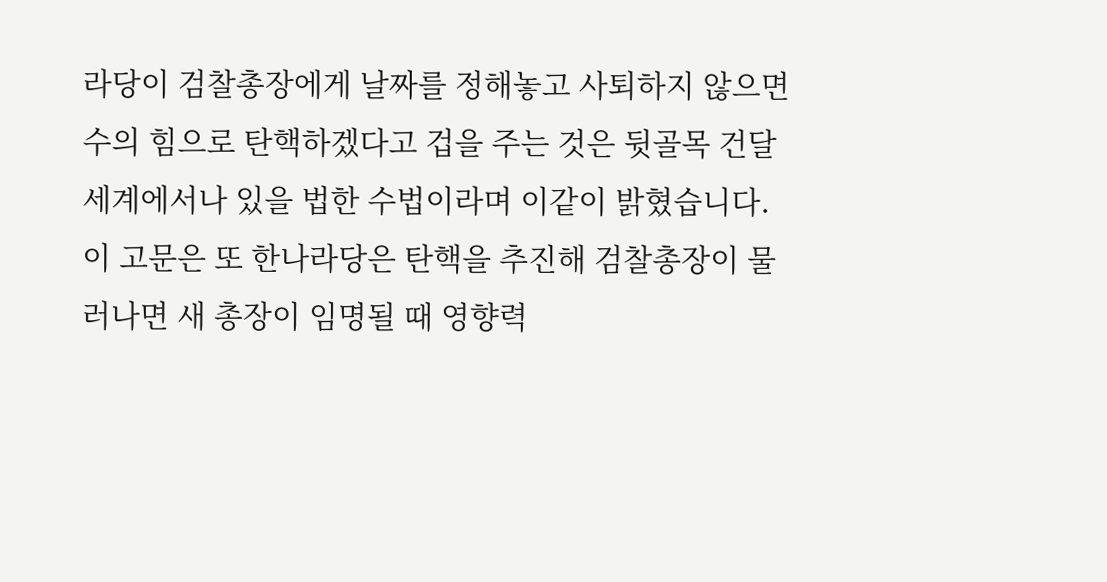라당이 검찰총장에게 날짜를 정해놓고 사퇴하지 않으면 수의 힘으로 탄핵하겠다고 겁을 주는 것은 뒷골목 건달 세계에서나 있을 법한 수법이라며 이같이 밝혔습니다.
이 고문은 또 한나라당은 탄핵을 추진해 검찰총장이 물러나면 새 총장이 임명될 때 영향력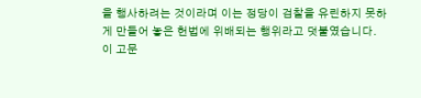을 행사하려는 것이라며 이는 정당이 검찰을 유린하지 못하게 만들어 놓은 헌법에 위배되는 행위라고 덧붙였습니다.
이 고문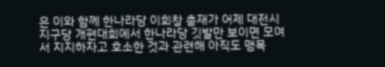은 이와 함께 한나라당 이회창 총재가 어제 대전시 지구당 개편대회에서 한나라당 깃발만 보이면 모여서 지지하자고 호소한 것과 관련해 아직도 맹목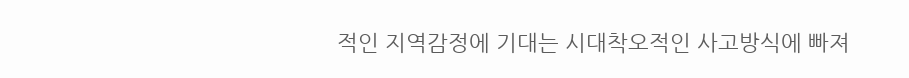적인 지역감정에 기대는 시대착오적인 사고방식에 빠져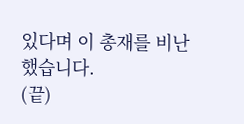있다며 이 총재를 비난했습니다.
(끝)